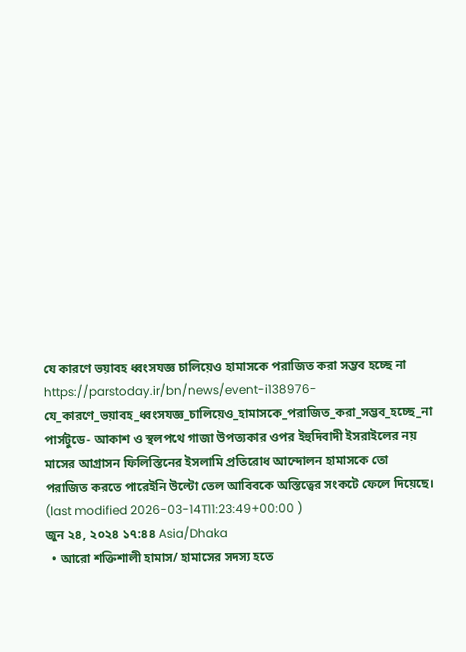যে কারণে ভয়াবহ ধ্বংসযজ্ঞ চালিয়েও হামাসকে পরাজিত করা সম্ভব হচ্ছে না
https://parstoday.ir/bn/news/event-i138976-যে_কারণে_ভয়াবহ_ধ্বংসযজ্ঞ_চালিয়েও_হামাসকে_পরাজিত_করা_সম্ভব_হচ্ছে_না
পার্সটুডে- আকাশ ও স্থলপথে গাজা উপত্যকার ওপর ইহুদিবাদী ইসরাইলের নয় মাসের আগ্রাসন ফিলিস্তিনের ইসলামি প্রতিরোধ আন্দোলন হামাসকে তো পরাজিত করতে পারেইনি উল্টো তেল আবিবকে অস্তিত্বের সংকটে ফেলে দিয়েছে।
(last modified 2026-03-14T11:23:49+00:00 )
জুন ২৪, ২০২৪ ১৭:৪৪ Asia/Dhaka
  • আরো শক্তিশালী হামাস/ হামাসের সদস্য হতে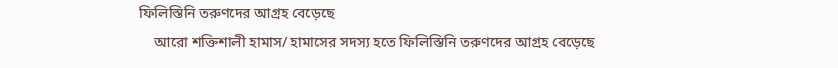ফিলিস্তিনি তরুণদের আগ্রহ বেড়েছে
    আরো শক্তিশালী হামাস/ হামাসের সদস্য হতে ফিলিস্তিনি তরুণদের আগ্রহ বেড়েছে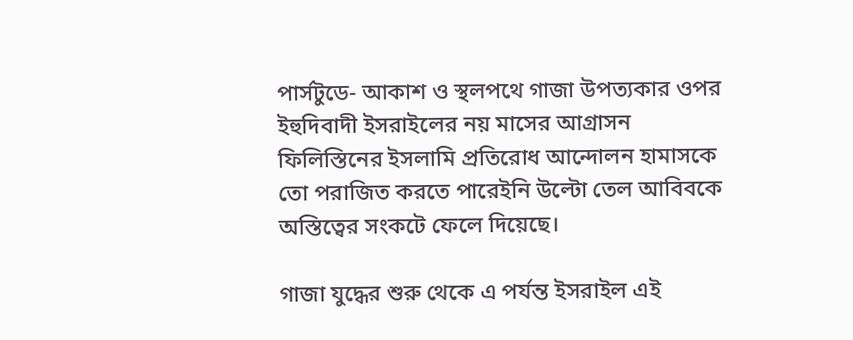পার্সটুডে- আকাশ ও স্থলপথে গাজা উপত্যকার ওপর ইহুদিবাদী ইসরাইলের নয় মাসের আগ্রাসন ফিলিস্তিনের ইসলামি প্রতিরোধ আন্দোলন হামাসকে তো পরাজিত করতে পারেইনি উল্টো তেল আবিবকে অস্তিত্বের সংকটে ফেলে দিয়েছে।

গাজা যুদ্ধের শুরু থেকে এ পর্যন্ত ইসরাইল এই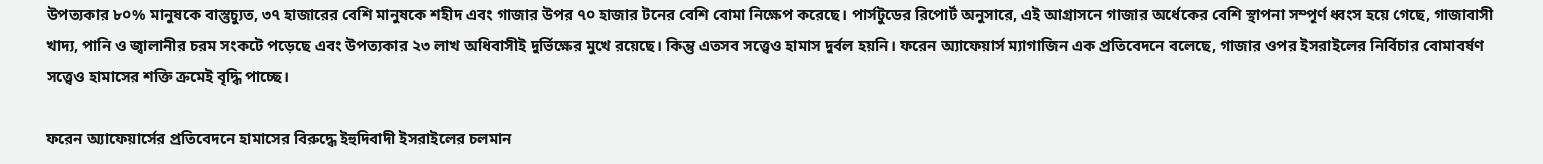উপত্যকার ৮০% মানুষকে বাস্তুচ্যুত, ৩৭ হাজারের বেশি মানুষকে শহীদ এবং গাজার উপর ৭০ হাজার টনের বেশি বোমা নিক্ষেপ করেছে। পার্সটুডের রিপোর্ট অনুসারে, এই আগ্রাসনে গাজার অর্ধেকের বেশি স্থাপনা সম্পূর্ণ ধ্বংস হয়ে গেছে, গাজাবাসী খাদ্য, পানি ও জ্বালানীর চরম সংকটে পড়েছে এবং উপত্যকার ২৩ লাখ অধিবাসীই দুর্ভিক্ষের মুখে রয়েছে। কিন্তু এতসব সত্ত্বেও হামাস দুর্বল হয়নি। ফরেন অ্যাফেয়ার্স ম্যাগাজিন এক প্রতিবেদনে বলেছে, গাজার ওপর ইসরাইলের নির্বিচার বোমাবর্ষণ সত্ত্বেও হামাসের শক্তি ক্রমেই বৃদ্ধি পাচ্ছে।

ফরেন অ্যাফেয়ার্সের প্রতিবেদনে হামাসের বিরুদ্ধে ইহুদিবাদী ইসরাইলের চলমান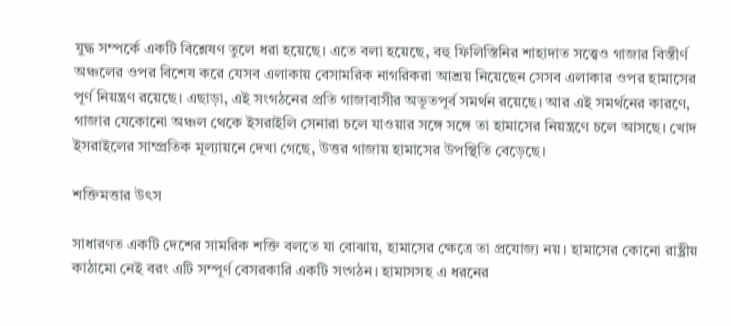যুদ্ধ সম্পর্কে একটি বিশ্লেষণ তুলে ধরা হয়েছে। এতে বলা হয়েছে, বহু ফিলিস্তিনির শাহাদাত সত্ত্বেও গাজার বিস্তীর্ণ অঞ্চলের ওপর বিশেষ করে যেসব এলাকায় বেসামরিক নাগরিকরা আশ্রয় নিয়েছেন সেসব এলাকার ওপর হামাসের পূর্ণ নিয়ন্ত্রণ রয়েছে। এছাড়া, এই সংগঠনের প্রতি গাজাবাসীর অভূতপূর্ব সমর্থন রয়েছে। আর এই সমর্থনের কারণে, গাজার যেকোনো অঞ্চল থেকে ইসরাইলি সেনারা চলে যাওয়ার সঙ্গে সঙ্গে তা হামাসের নিয়ন্ত্রণে চলে আসছে। খোদ ইসরাইলের সাম্প্রতিক মূল্যায়নে দেখা গেছে, উত্তর গাজায় হামাসের উপস্থিতি বেড়েছে।

শক্তিমত্তার উৎস

সাধারণত একটি দেশের সামরিক শক্তি বলতে যা বোঝায়, হামাসের ক্ষেত্রে তা প্রযোজ্য নয়। হামাসের কোনো রাষ্ট্রীয় কাঠামো নেই বরং এটি সম্পূর্ণ বেসরকারি একটি সংগঠন। হামাসসহ এ ধরনের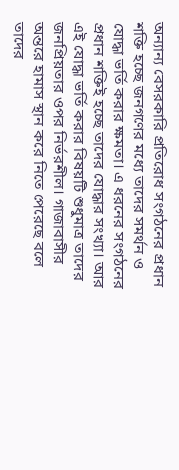অন্যান্য বেসরকারি প্রতিরোধ সংগঠনের প্রধান শক্তি হচ্ছে জনগণের মধ্যে তাদের সমর্থন ও যোদ্ধা ভর্তি করার ক্ষমতা। এ ধরনের সংগঠনের প্রধান শক্তিই হচ্ছে তাদের যোদ্ধার সংখ্যা। আর এই যোদ্ধা ভর্তি করার বিষয়টি শুধুমাত্র তাদের জনপ্রিয়তার ওপর নির্ভরশীল। গাজাবাসীর অন্তরে হামাস স্থান করে নিতে পেরেছে বলে তাদের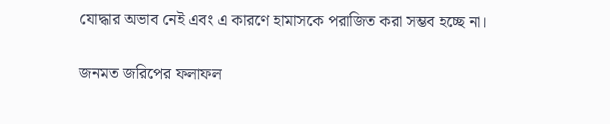যোদ্ধার অভাব নেই এবং এ কারণে হামাসকে পরাজিত করা সম্ভব হচ্ছে না।

জনমত জরিপের ফলাফল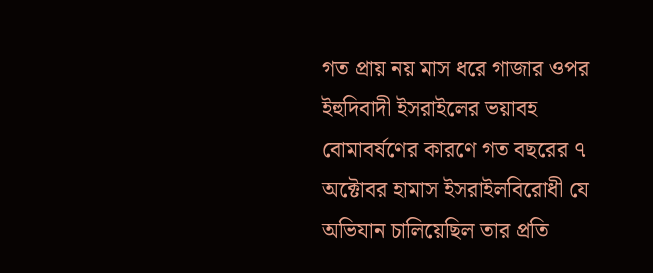গত প্রায় নয় মাস ধরে গাজার ওপর ইহুদিবাদী ইসরাইলের ভয়াবহ বোমাবর্ষণের কারণে গত বছরের ৭ অক্টোবর হামাস ইসরাইলবিরোধী যে অভিযান চালিয়েছিল তার প্রতি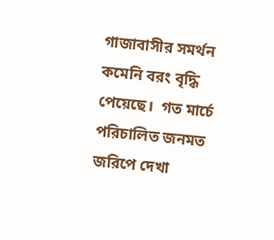গাজাবাসীর সমর্থন কমেনি বরং বৃদ্ধি পেয়েছে।  গত মার্চে পরিচালিত জনমত জরিপে দেখা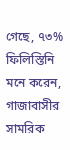গেছে, ৭৩% ফিলিস্তিনি মনে করেন, গাজাবাসীর সামরিক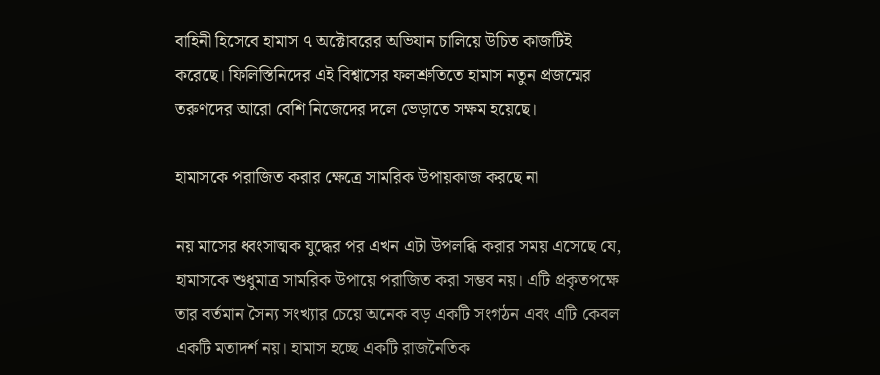বাহিনী হিসেবে হামাস ৭ অক্টোবরের অভিযান চালিয়ে উচিত কাজটিই করেছে। ফিলিস্তিনিদের এই বিশ্বাসের ফলশ্রুতিতে হামাস নতুন প্রজন্মের তরুণদের আরো বেশি নিজেদের দলে ভেড়াতে সক্ষম হয়েছে।

হামাসকে পরাজিত করার ক্ষেত্রে সামরিক উপায়কাজ করছে না

নয় মাসের ধ্বংসাত্মক যুদ্ধের পর এখন এটা উপলব্ধি করার সময় এসেছে যে, হামাসকে শুধুমাত্র সামরিক উপায়ে পরাজিত করা সম্ভব নয়। এটি প্রকৃতপক্ষে তার বর্তমান সৈন্য সংখ্যার চেয়ে অনেক বড় একটি সংগঠন এবং এটি কেবল একটি মতাদর্শ নয়। হামাস হচ্ছে একটি রাজনৈতিক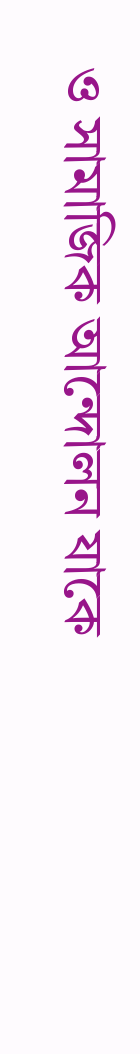ও সামাজিক আন্দোলন যাকে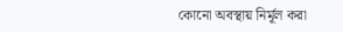কোনো অবস্থায় নির্মূল করা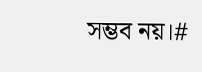সম্ভব নয়।#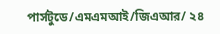পার্সটুডে/এমএমআই/জিএআর/ ২৪